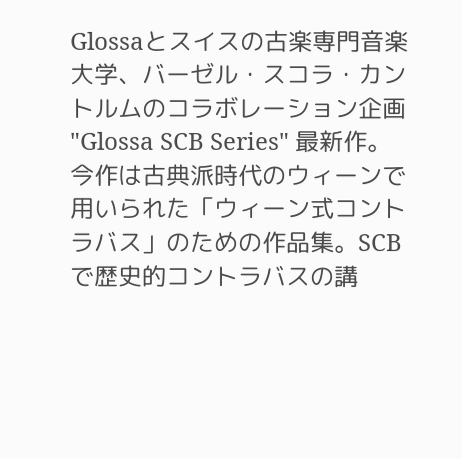Glossaとスイスの古楽専門音楽大学、バーゼル・スコラ・カントルムのコラボレーション企画 "Glossa SCB Series" 最新作。今作は古典派時代のウィーンで用いられた「ウィーン式コントラバス」のための作品集。SCBで歴史的コントラバスの講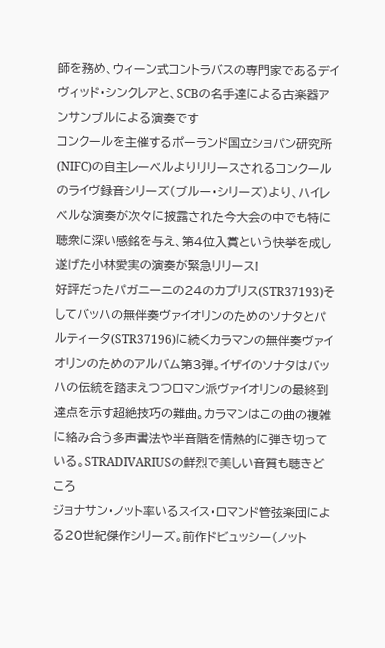師を務め、ウィーン式コントラバスの専門家であるデイヴィッド・シンクレアと、SCBの名手達による古楽器アンサンブルによる演奏です
コンクールを主催するポーランド国立ショパン研究所(NIFC)の自主レーベルよりリリースされるコンクールのライヴ録音シリーズ(ブルー・シリーズ)より、ハイレベルな演奏が次々に披露された今大会の中でも特に聴衆に深い感銘を与え、第4位入賞という快挙を成し遂げた小林愛実の演奏が緊急リリース!
好評だったパガニーニの24のカプリス(STR37193)そしてバッハの無伴奏ヴァイオリンのためのソナタとパルティータ(STR37196)に続くカラマンの無伴奏ヴァイオリンのためのアルバム第3弾。イザイのソナタはバッハの伝統を踏まえつつロマン派ヴァイオリンの最終到達点を示す超絶技巧の難曲。カラマンはこの曲の複雑に絡み合う多声書法や半音階を情熱的に弾き切っている。STRADIVARIUSの鮮烈で美しい音質も聴きどころ
ジョナサン・ノット率いるスイス・ロマンド管弦楽団による20世紀傑作シリーズ。前作ドビュッシー(ノット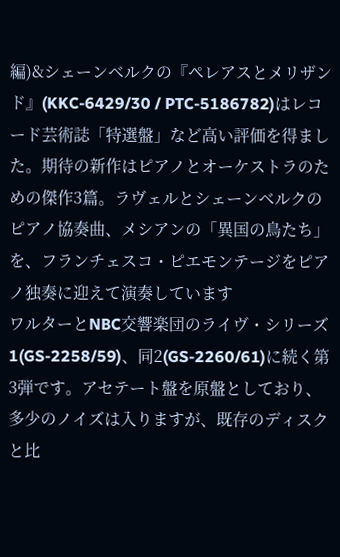編)&シェーンベルクの『ペレアスとメリザンド』(KKC-6429/30 / PTC-5186782)はレコード芸術誌「特選盤」など高い評価を得ました。期待の新作はピアノとオーケストラのための傑作3篇。ラヴェルとシェーンベルクのピアノ協奏曲、メシアンの「異国の鳥たち」を、フランチェスコ・ピエモンテージをピアノ独奏に迎えて演奏しています
ワルターとNBC交響楽団のライヴ・シリーズ1(GS-2258/59)、同2(GS-2260/61)に続く第3弾です。アセテート盤を原盤としており、多少のノイズは入りますが、既存のディスクと比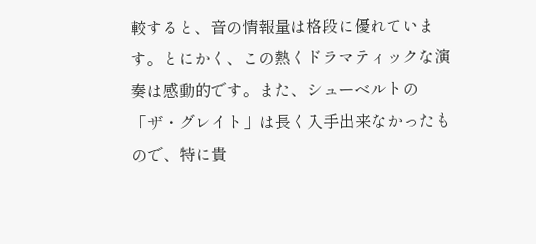較すると、音の情報量は格段に優れています。とにかく、この熱くドラマティックな演奏は感動的です。また、シューベルトの「ザ・グレイト」は長く入手出来なかったもので、特に貴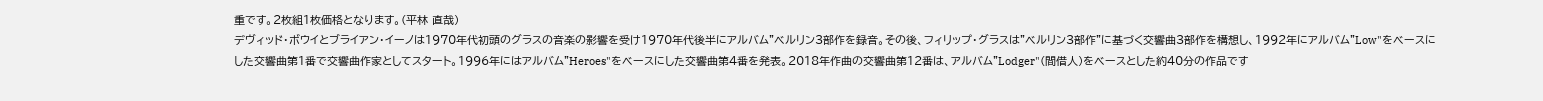重です。2枚組1枚価格となります。(平林 直哉)
デヴィッド・ボウイとブライアン・イーノは1970年代初頭のグラスの音楽の影響を受け1970年代後半にアルバム"ベルリン3部作を録音。その後、フィリップ・グラスは"ベルリン3部作"に基づく交響曲3部作を構想し、1992年にアルバム"Low"をベースにした交響曲第1番で交響曲作家としてスタート。1996年にはアルバム"Heroes"をベースにした交響曲第4番を発表。2018年作曲の交響曲第12番は、アルバム"Lodger"(間借人)をベースとした約40分の作品です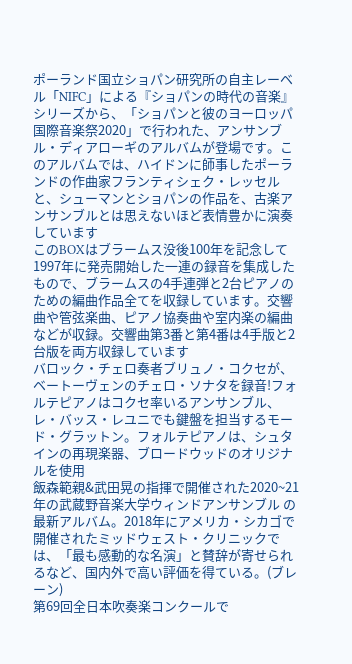ポーランド国立ショパン研究所の自主レーベル「NIFC」による『ショパンの時代の音楽』シリーズから、「ショパンと彼のヨーロッパ国際音楽祭2020」で行われた、アンサンブル・ディアローギのアルバムが登場です。このアルバムでは、ハイドンに師事したポーランドの作曲家フランティシェク・レッセルと、シューマンとショパンの作品を、古楽アンサンブルとは思えないほど表情豊かに演奏しています
このBOXはブラームス没後100年を記念して1997年に発売開始した一連の録音を集成したもので、ブラームスの4手連弾と2台ピアノのための編曲作品全てを収録しています。交響曲や管弦楽曲、ピアノ協奏曲や室内楽の編曲などが収録。交響曲第3番と第4番は4手版と2台版を両方収録しています
バロック・チェロ奏者ブリュノ・コクセが、ベートーヴェンのチェロ・ソナタを録音!フォルテピアノはコクセ率いるアンサンブル、レ・バッス・レユニでも鍵盤を担当するモード・グラットン。フォルテピアノは、シュタインの再現楽器、ブロードウッドのオリジナルを使用
飯森範親&武田晃の指揮で開催された2020~21年の武蔵野音楽大学ウィンドアンサンブル の最新アルバム。2018年にアメリカ・シカゴで開催されたミッドウェスト・クリニックでは、「最も感動的な名演」と賛辞が寄せられるなど、国内外で高い評価を得ている。(ブレーン)
第69回全日本吹奏楽コンクールで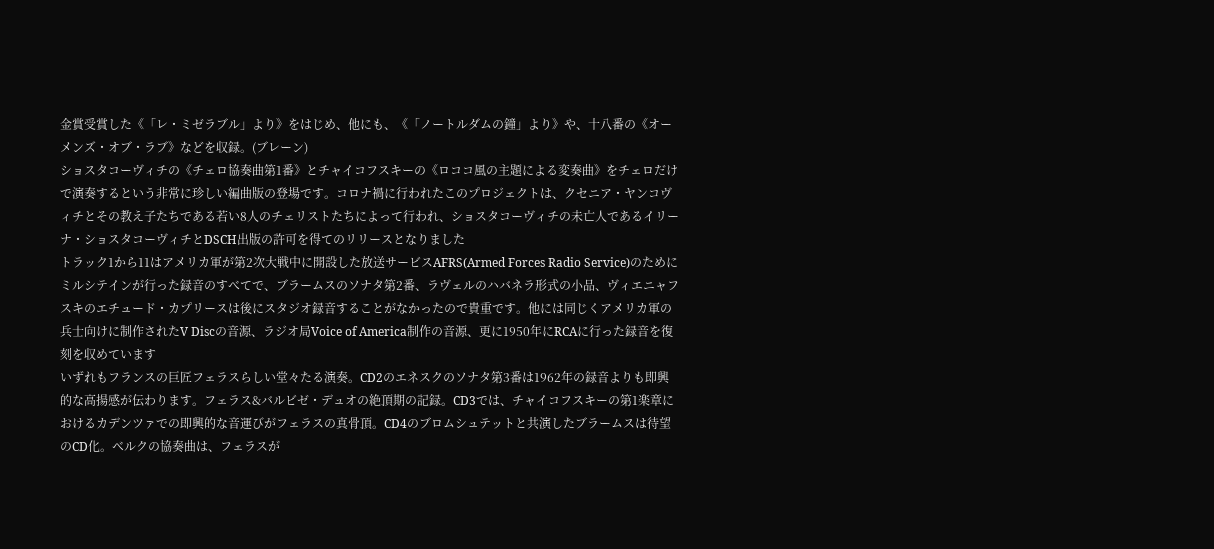金賞受賞した《「レ・ミゼラブル」より》をはじめ、他にも、《「ノートルダムの鐘」より》や、十八番の《オーメンズ・オブ・ラブ》などを収録。(ブレーン)
ショスタコーヴィチの《チェロ協奏曲第1番》とチャイコフスキーの《ロココ風の主題による変奏曲》をチェロだけで演奏するという非常に珍しい編曲版の登場です。コロナ禍に行われたこのプロジェクトは、クセニア・ヤンコヴィチとその教え子たちである若い8人のチェリストたちによって行われ、ショスタコーヴィチの未亡人であるイリーナ・ショスタコーヴィチとDSCH出版の許可を得てのリリースとなりました
トラック1から11はアメリカ軍が第2次大戦中に開設した放送サービスAFRS(Armed Forces Radio Service)のためにミルシテインが行った録音のすべてで、ブラームスのソナタ第2番、ラヴェルのハバネラ形式の小品、ヴィエニャフスキのエチュード・カプリースは後にスタジオ録音することがなかったので貴重です。他には同じくアメリカ軍の兵士向けに制作されたV Discの音源、ラジオ局Voice of America制作の音源、更に1950年にRCAに行った録音を復刻を収めています
いずれもフランスの巨匠フェラスらしい堂々たる演奏。CD2のエネスクのソナタ第3番は1962年の録音よりも即興的な高揚感が伝わります。フェラス&バルビゼ・デュオの絶頂期の記録。CD3では、チャイコフスキーの第1楽章におけるカデンツァでの即興的な音運びがフェラスの真骨頂。CD4のブロムシュテットと共演したブラームスは待望のCD化。ベルクの協奏曲は、フェラスが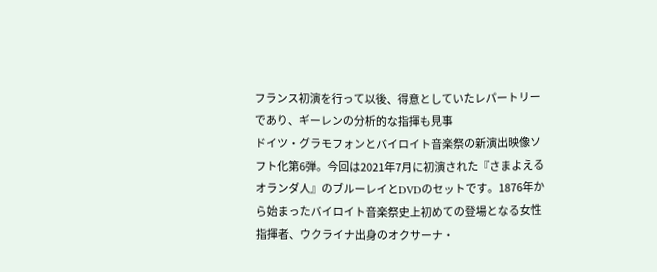フランス初演を行って以後、得意としていたレパートリーであり、ギーレンの分析的な指揮も見事
ドイツ・グラモフォンとバイロイト音楽祭の新演出映像ソフト化第6弾。今回は2021年7月に初演された『さまよえるオランダ人』のブルーレイとDVDのセットです。1876年から始まったバイロイト音楽祭史上初めての登場となる女性指揮者、ウクライナ出身のオクサーナ・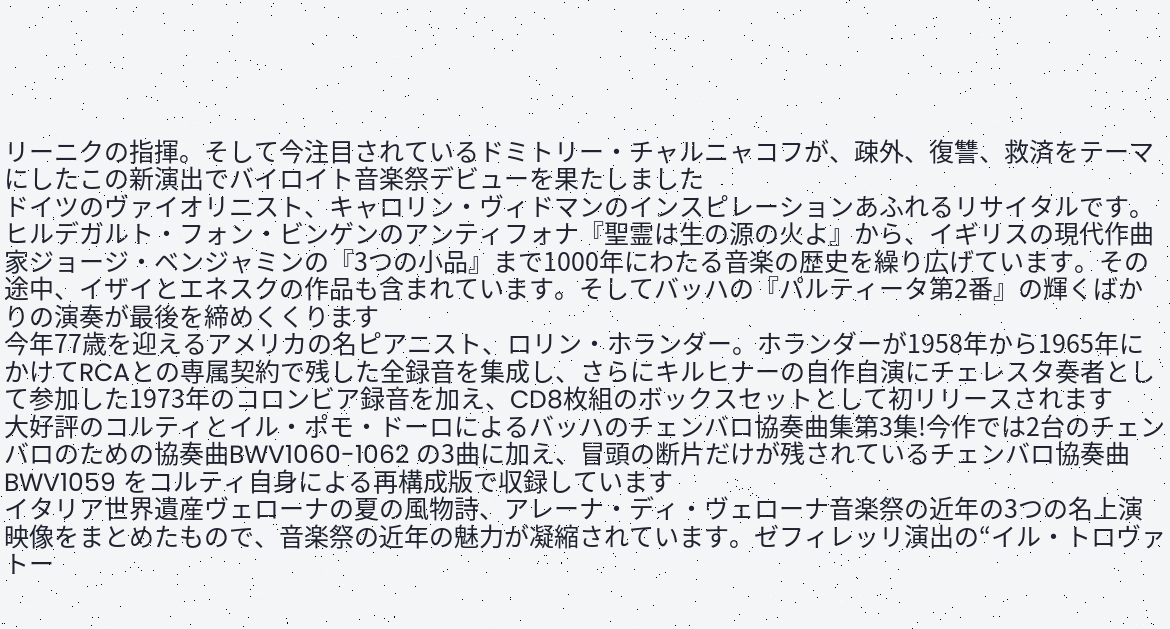リーニクの指揮。そして今注目されているドミトリー・チャルニャコフが、疎外、復讐、救済をテーマにしたこの新演出でバイロイト音楽祭デビューを果たしました
ドイツのヴァイオリニスト、キャロリン・ヴィドマンのインスピレーションあふれるリサイタルです。ヒルデガルト・フォン・ビンゲンのアンティフォナ『聖霊は生の源の火よ』から、イギリスの現代作曲家ジョージ・ベンジャミンの『3つの小品』まで1000年にわたる音楽の歴史を繰り広げています。その途中、イザイとエネスクの作品も含まれています。そしてバッハの『パルティータ第2番』の輝くばかりの演奏が最後を締めくくります
今年77歳を迎えるアメリカの名ピアニスト、ロリン・ホランダー。ホランダーが1958年から1965年にかけてRCAとの専属契約で残した全録音を集成し、さらにキルヒナーの自作自演にチェレスタ奏者として参加した1973年のコロンビア録音を加え、CD8枚組のボックスセットとして初リリースされます
大好評のコルティとイル・ポモ・ドーロによるバッハのチェンバロ協奏曲集第3集!今作では2台のチェンバロのための協奏曲BWV1060-1062 の3曲に加え、冒頭の断片だけが残されているチェンバロ協奏曲BWV1059 をコルティ自身による再構成版で収録しています
イタリア世界遺産ヴェローナの夏の風物詩、アレーナ・ディ・ヴェローナ音楽祭の近年の3つの名上演映像をまとめたもので、音楽祭の近年の魅力が凝縮されています。ゼフィレッリ演出の“イル・トロヴァトー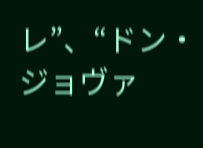レ”、“ドン・ジョヴァ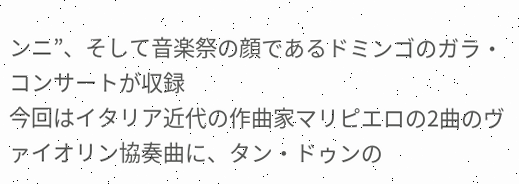ンニ”、そして音楽祭の顔であるドミンゴのガラ・コンサートが収録
今回はイタリア近代の作曲家マリピエロの2曲のヴァイオリン協奏曲に、タン・ドゥンの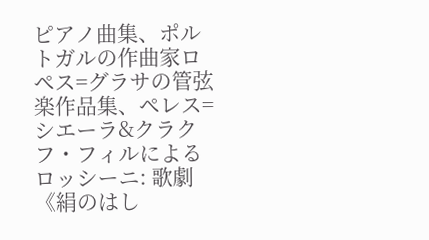ピアノ曲集、ポルトガルの作曲家ロペス=グラサの管弦楽作品集、ペレス=シエーラ&クラクフ・フィルによるロッシーニ: 歌劇《絹のはし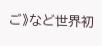ご》など世界初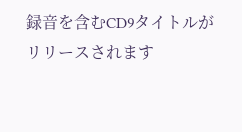録音を含むCD9タイトルがリリースされます